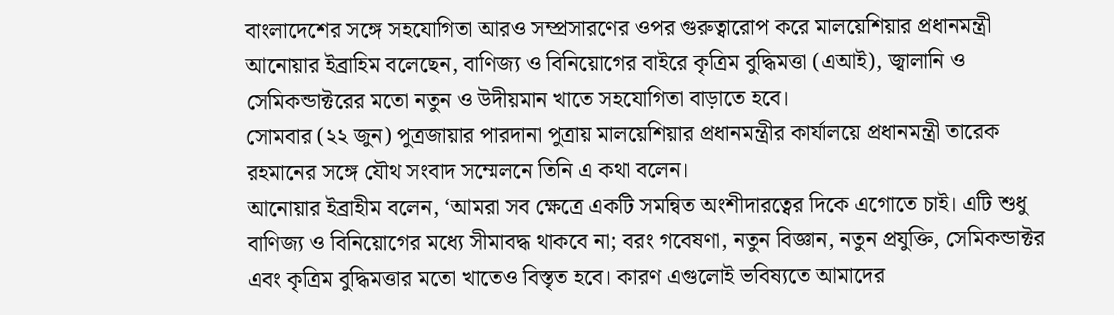বাংলাদেশের সঙ্গে সহযোগিতা আরও সম্প্রসারণের ওপর গুরুত্বারোপ করে মালয়েশিয়ার প্রধানমন্ত্রী আনোয়ার ইব্রাহিম বলেছেন, বাণিজ্য ও বিনিয়োগের বাইরে কৃত্রিম বুদ্ধিমত্তা (এআই), জ্বালানি ও সেমিকন্ডাক্টরের মতো নতুন ও উদীয়মান খাতে সহযোগিতা বাড়াতে হবে।
সোমবার (২২ জুন) পুত্রজায়ার পারদানা পুত্রায় মালয়েশিয়ার প্রধানমন্ত্রীর কার্যালয়ে প্রধানমন্ত্রী তারেক রহমানের সঙ্গে যৌথ সংবাদ সম্মেলনে তিনি এ কথা বলেন।
আনোয়ার ইব্রাহীম বলেন, ‘আমরা সব ক্ষেত্রে একটি সমন্বিত অংশীদারত্বের দিকে এগোতে চাই। এটি শুধু বাণিজ্য ও বিনিয়োগের মধ্যে সীমাবদ্ধ থাকবে না; বরং গবেষণা, নতুন বিজ্ঞান, নতুন প্রযুক্তি, সেমিকন্ডাক্টর এবং কৃত্রিম বুদ্ধিমত্তার মতো খাতেও বিস্তৃত হবে। কারণ এগুলোই ভবিষ্যতে আমাদের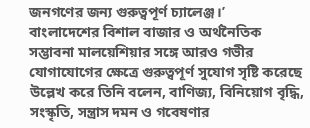জনগণের জন্য গুরুত্বপূর্ণ চ্যালেঞ্জ।’
বাংলাদেশের বিশাল বাজার ও অর্থনৈতিক সম্ভাবনা মালয়েশিয়ার সঙ্গে আরও গভীর যোগাযোগের ক্ষেত্রে গুরুত্বপূর্ণ সুযোগ সৃষ্টি করেছে উল্লেখ করে তিনি বলেন, বাণিজ্য, বিনিয়োগ বৃদ্ধি, সংস্কৃতি, সন্ত্রাস দমন ও গবেষণার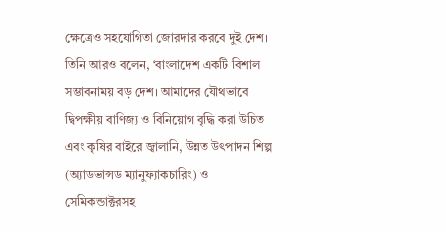ক্ষেত্রেও সহযোগিতা জোরদার করবে দুই দেশ।
তিনি আরও বলেন, ‘বাংলাদেশ একটি বিশাল সম্ভাবনাময় বড় দেশ। আমাদের যৌথভাবে দ্বিপক্ষীয় বাণিজ্য ও বিনিয়োগ বৃদ্ধি করা উচিত এবং কৃষির বাইরে জ্বালানি, উন্নত উৎপাদন শিল্প (অ্যাডভান্সড ম্যানুফ্যাকচারিং) ও সেমিকন্ডাক্টরসহ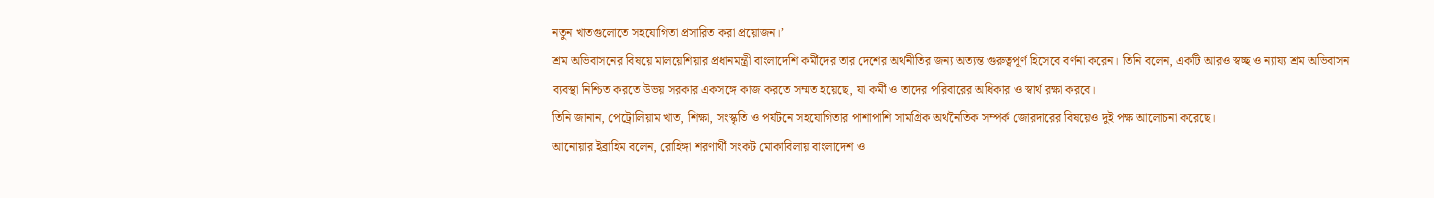নতুন খাতগুলোতে সহযোগিতা প্রসারিত করা প্রয়োজন।’
শ্রম অভিবাসনের বিষয়ে মালয়েশিয়ার প্রধানমন্ত্রী বাংলাদেশি কর্মীদের তার দেশের অর্থনীতির জন্য অত্যন্ত গুরুত্বপূর্ণ হিসেবে বর্ণনা করেন। তিনি বলেন, একটি আরও স্বচ্ছ ও ন্যায্য শ্রম অভিবাসন ব্যবস্থা নিশ্চিত করতে উভয় সরকার একসঙ্গে কাজ করতে সম্মত হয়েছে, যা কর্মী ও তাদের পরিবারের অধিকার ও স্বার্থ রক্ষা করবে।
তিনি জানান, পেট্রোলিয়াম খাত, শিক্ষা, সংস্কৃতি ও পর্যটনে সহযোগিতার পাশাপাশি সামগ্রিক অর্থনৈতিক সম্পর্ক জোরদারের বিষয়েও দুই পক্ষ আলোচনা করেছে।
আনোয়ার ইব্রাহিম বলেন, রোহিঙ্গা শরণার্থী সংকট মোকাবিলায় বাংলাদেশ ও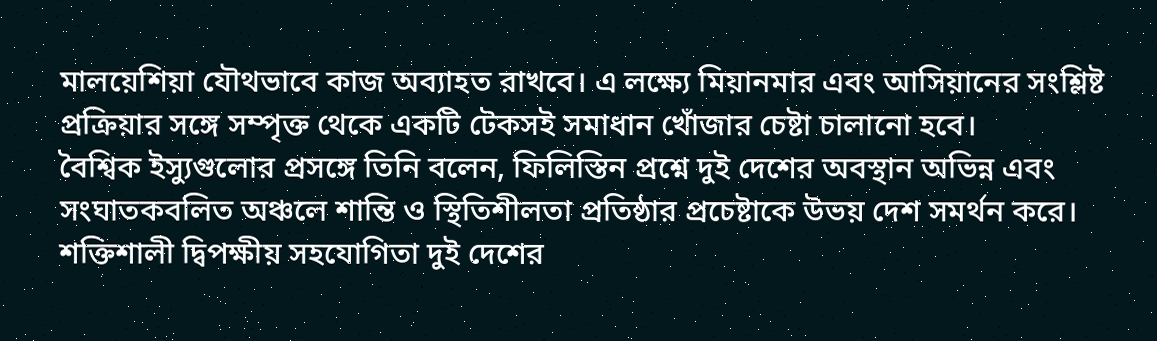মালয়েশিয়া যৌথভাবে কাজ অব্যাহত রাখবে। এ লক্ষ্যে মিয়ানমার এবং আসিয়ানের সংশ্লিষ্ট প্রক্রিয়ার সঙ্গে সম্পৃক্ত থেকে একটি টেকসই সমাধান খোঁজার চেষ্টা চালানো হবে।
বৈশ্বিক ইস্যুগুলোর প্রসঙ্গে তিনি বলেন, ফিলিস্তিন প্রশ্নে দুই দেশের অবস্থান অভিন্ন এবং সংঘাতকবলিত অঞ্চলে শান্তি ও স্থিতিশীলতা প্রতিষ্ঠার প্রচেষ্টাকে উভয় দেশ সমর্থন করে।
শক্তিশালী দ্বিপক্ষীয় সহযোগিতা দুই দেশের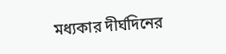মধ্যকার দীর্ঘদিনের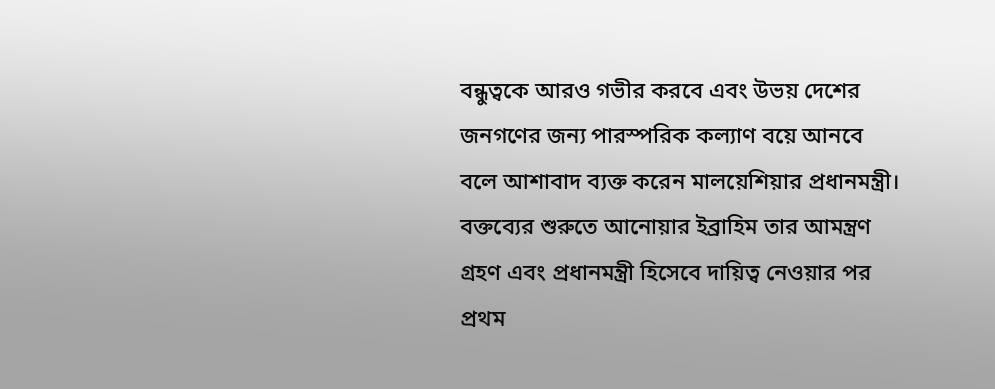বন্ধুত্বকে আরও গভীর করবে এবং উভয় দেশের জনগণের জন্য পারস্পরিক কল্যাণ বয়ে আনবে বলে আশাবাদ ব্যক্ত করেন মালয়েশিয়ার প্রধানমন্ত্রী।
বক্তব্যের শুরুতে আনোয়ার ইব্রাহিম তার আমন্ত্রণ গ্রহণ এবং প্রধানমন্ত্রী হিসেবে দায়িত্ব নেওয়ার পর প্রথম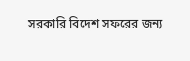সরকারি বিদেশ সফরের জন্য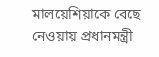মালয়েশিয়াকে বেছে নেওয়ায় প্রধানমন্ত্রী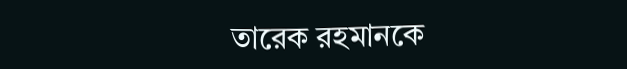তারেক রহমানকে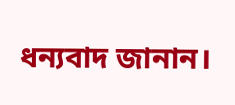ধন্যবাদ জানান।